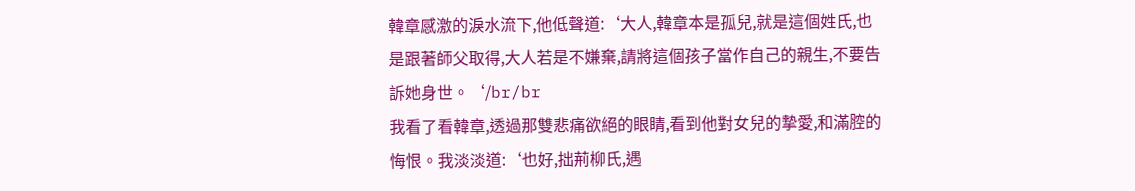韓章感激的淚水流下,他低聲道:‘大人,韓章本是孤兒,就是這個姓氏,也是跟著師父取得,大人若是不嫌棄,請將這個孩子當作自己的親生,不要告訴她身世。‘/br/br
我看了看韓章,透過那雙悲痛欲絕的眼睛,看到他對女兒的摯愛,和滿腔的悔恨。我淡淡道:‘也好,拙荊柳氏,遇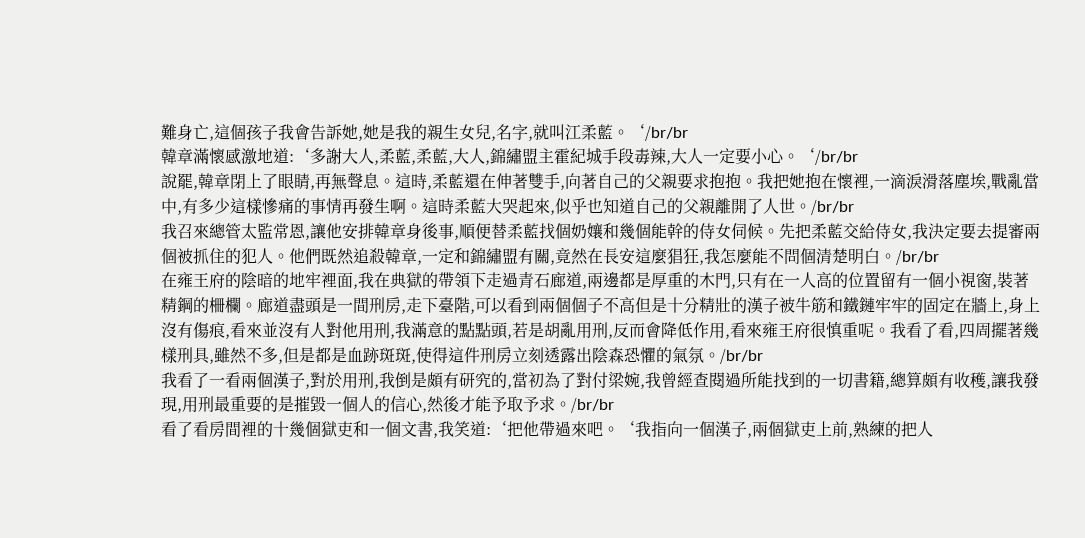難身亡,這個孩子我會告訴她,她是我的親生女兒,名字,就叫江柔藍。‘/br/br
韓章滿懷感激地道:‘多謝大人,柔藍,柔藍,大人,錦繡盟主霍紀城手段毒辣,大人一定要小心。‘/br/br
說罷,韓章閉上了眼睛,再無聲息。這時,柔藍還在伸著雙手,向著自己的父親要求抱抱。我把她抱在懷裡,一滴淚滑落塵埃,戰亂當中,有多少這樣慘痛的事情再發生啊。這時柔藍大哭起來,似乎也知道自己的父親離開了人世。/br/br
我召來總管太監常恩,讓他安排韓章身後事,順便替柔藍找個奶孃和幾個能幹的侍女伺候。先把柔藍交給侍女,我決定要去提審兩個被抓住的犯人。他們既然追殺韓章,一定和錦繡盟有關,竟然在長安這麼猖狂,我怎麼能不問個清楚明白。/br/br
在雍王府的陰暗的地牢裡面,我在典獄的帶領下走過青石廊道,兩邊都是厚重的木門,只有在一人高的位置留有一個小視窗,裝著精鋼的柵欄。廊道盡頭是一間刑房,走下臺階,可以看到兩個個子不高但是十分精壯的漢子被牛筋和鐵鏈牢牢的固定在牆上,身上沒有傷痕,看來並沒有人對他用刑,我滿意的點點頭,若是胡亂用刑,反而會降低作用,看來雍王府很慎重呢。我看了看,四周擺著幾樣刑具,雖然不多,但是都是血跡斑斑,使得這件刑房立刻透露出陰森恐懼的氣氛。/br/br
我看了一看兩個漢子,對於用刑,我倒是頗有研究的,當初為了對付梁婉,我曾經查閱過所能找到的一切書籍,總算頗有收穫,讓我發現,用刑最重要的是摧毀一個人的信心,然後才能予取予求。/br/br
看了看房間裡的十幾個獄吏和一個文書,我笑道:‘把他帶過來吧。‘我指向一個漢子,兩個獄吏上前,熟練的把人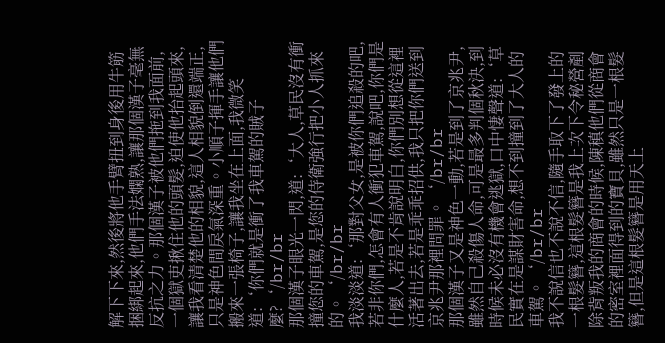解下下來,然後將他手臂扭到身後用牛筋捆綁起來,他們手法嫻熟,讓那個漢子毫無反抗之力。那個漢子被他們拖到我面前,一個獄吏揪住他的頭髮,迫使他抬起頭來,讓我看清楚他的相貌,這人相貌倒還端正,只是神色間戾氣深重。小順子揮手讓他們搬來一張椅子,讓我坐在上面,我微笑道:‘你們就是衝了我車駕的賊子麼?‘/br/br
那個漢子眼光一閃,道:‘大人,草民沒有衝撞您的車駕,是您的侍衛強行把小人抓來的。‘/br/br
我淡淡道:‘那對父女,是被你們追殺的吧,若非你們,怎會有人衝犯車駕,說吧,你們是什麼人,若是不肯說明白,你們別想從這裡活著出去,若是乖乖招供,我只把你們送到京兆尹那裡問罪。‘/br/br
那個漢子又是神色一動,若是到了京兆尹,雖然自己殺傷人命,可是最多判個秋決,到時候未必沒有機會逃獄,口中悽聲道:‘草民實在是謀財害命,想不到撞到了大人的車駕。‘/br/br
我不說信也不說不信,隨手取下了發上的一根髮簪,這根髮簪是我上次下令秘營剷除背叛我的商會的時候,陳稹他們從商會的密室裡面得到的寶貝,雖然只是一根髮簪,但是這根髮簪是用天上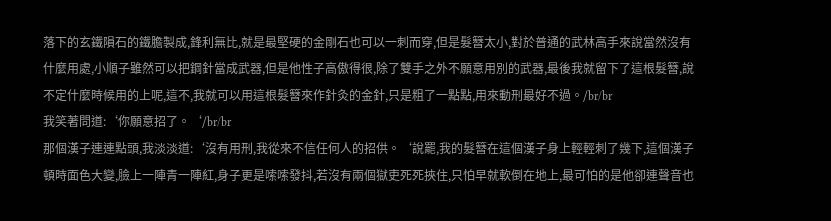落下的玄鐵隕石的鐵膽製成,鋒利無比,就是最堅硬的金剛石也可以一刺而穿,但是髮簪太小,對於普通的武林高手來說當然沒有什麼用處,小順子雖然可以把鋼針當成武器,但是他性子高傲得很,除了雙手之外不願意用別的武器,最後我就留下了這根髮簪,說不定什麼時候用的上呢,這不,我就可以用這根髮簪來作針灸的金針,只是粗了一點點,用來動刑最好不過。/br/br
我笑著問道:‘你願意招了。‘/br/br
那個漢子連連點頭,我淡淡道:‘沒有用刑,我從來不信任何人的招供。‘說罷,我的髮簪在這個漢子身上輕輕刺了幾下,這個漢子頓時面色大變,臉上一陣青一陣紅,身子更是嗦嗦發抖,若沒有兩個獄吏死死挾住,只怕早就軟倒在地上,最可怕的是他卻連聲音也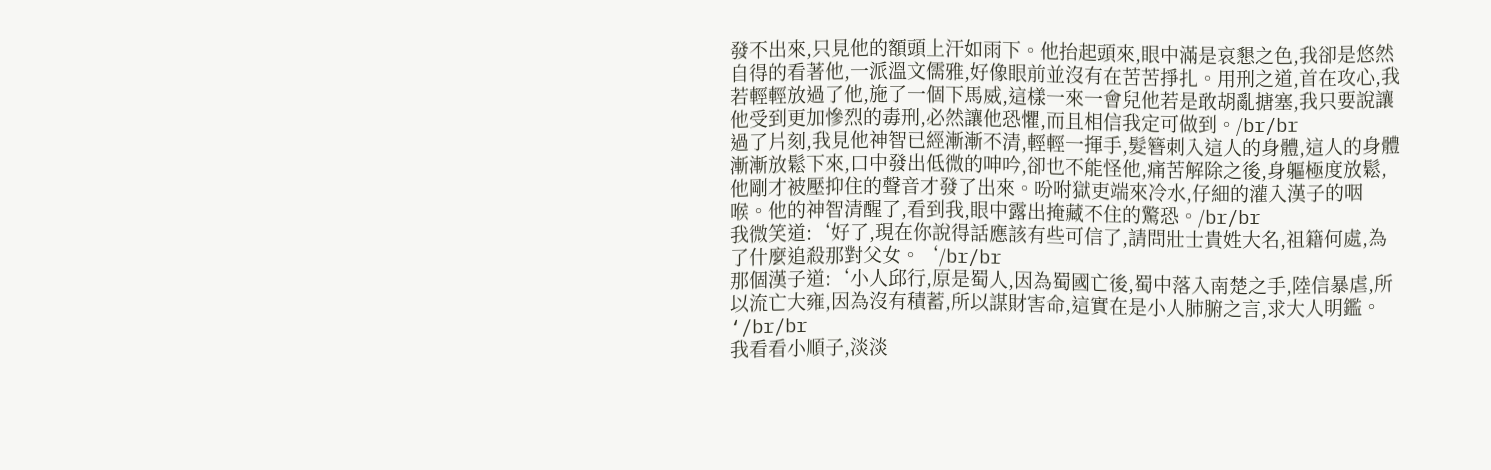發不出來,只見他的額頭上汗如雨下。他抬起頭來,眼中滿是哀懇之色,我卻是悠然自得的看著他,一派溫文儒雅,好像眼前並沒有在苦苦掙扎。用刑之道,首在攻心,我若輕輕放過了他,施了一個下馬威,這樣一來一會兒他若是敢胡亂搪塞,我只要說讓他受到更加慘烈的毒刑,必然讓他恐懼,而且相信我定可做到。/br/br
過了片刻,我見他神智已經漸漸不清,輕輕一揮手,髮簪刺入這人的身體,這人的身體漸漸放鬆下來,口中發出低微的呻吟,卻也不能怪他,痛苦解除之後,身軀極度放鬆,他剛才被壓抑住的聲音才發了出來。吩咐獄吏端來冷水,仔細的灌入漢子的咽喉。他的神智清醒了,看到我,眼中露出掩藏不住的驚恐。/br/br
我微笑道:‘好了,現在你說得話應該有些可信了,請問壯士貴姓大名,祖籍何處,為了什麼追殺那對父女。‘/br/br
那個漢子道:‘小人邱行,原是蜀人,因為蜀國亡後,蜀中落入南楚之手,陸信暴虐,所以流亡大雍,因為沒有積蓄,所以謀財害命,這實在是小人肺腑之言,求大人明鑑。‘/br/br
我看看小順子,淡淡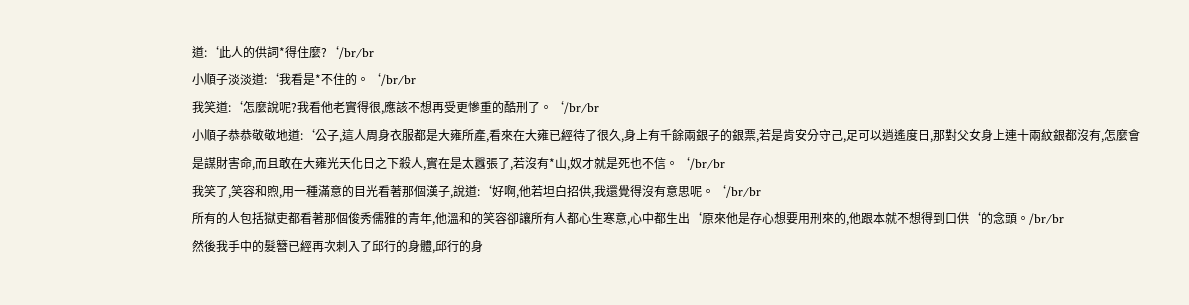道:‘此人的供詞*得住麼?‘/br/br
小順子淡淡道:‘我看是*不住的。‘/br/br
我笑道:‘怎麼說呢?我看他老實得很,應該不想再受更慘重的酷刑了。‘/br/br
小順子恭恭敬敬地道:‘公子,這人周身衣服都是大雍所產,看來在大雍已經待了很久,身上有千餘兩銀子的銀票,若是肯安分守己,足可以逍遙度日,那對父女身上連十兩紋銀都沒有,怎麼會是謀財害命,而且敢在大雍光天化日之下殺人,實在是太囂張了,若沒有*山,奴才就是死也不信。‘/br/br
我笑了,笑容和煦,用一種滿意的目光看著那個漢子,說道:‘好啊,他若坦白招供,我還覺得沒有意思呢。‘/br/br
所有的人包括獄吏都看著那個俊秀儒雅的青年,他溫和的笑容卻讓所有人都心生寒意,心中都生出‘原來他是存心想要用刑來的,他跟本就不想得到口供‘的念頭。/br/br
然後我手中的髮簪已經再次刺入了邱行的身體,邱行的身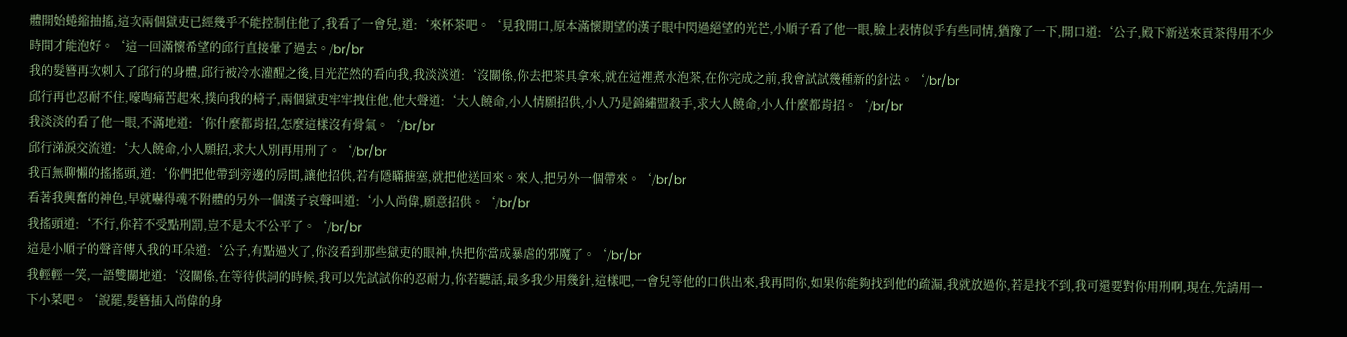體開始蜷縮抽搐,這次兩個獄吏已經幾乎不能控制住他了,我看了一會兒,道:‘來杯茶吧。‘見我開口,原本滿懷期望的漢子眼中閃過絕望的光芒,小順子看了他一眼,臉上表情似乎有些同情,猶豫了一下,開口道:‘公子,殿下新送來貢茶得用不少時間才能泡好。‘這一回滿懷希望的邱行直接暈了過去。/br/br
我的髮簪再次刺入了邱行的身體,邱行被冷水灌醒之後,目光茫然的看向我,我淡淡道:‘沒關係,你去把茶具拿來,就在這裡煮水泡茶,在你完成之前,我會試試幾種新的針法。‘/br/br
邱行再也忍耐不住,嚎啕痛苦起來,撲向我的椅子,兩個獄吏牢牢拽住他,他大聲道:‘大人饒命,小人情願招供,小人乃是錦繡盟殺手,求大人饒命,小人什麼都肯招。‘/br/br
我淡淡的看了他一眼,不滿地道:‘你什麼都肯招,怎麼這樣沒有骨氣。‘/br/br
邱行涕淚交流道:‘大人饒命,小人願招,求大人別再用刑了。‘/br/br
我百無聊懶的搖搖頭,道:‘你們把他帶到旁邊的房間,讓他招供,若有隱瞞搪塞,就把他送回來。來人,把另外一個帶來。‘/br/br
看著我興奮的神色,早就嚇得魂不附體的另外一個漢子哀聲叫道:‘小人尚偉,願意招供。‘/br/br
我搖頭道:‘不行,你若不受點刑罰,豈不是太不公平了。‘/br/br
這是小順子的聲音傳入我的耳朵道:‘公子,有點過火了,你沒看到那些獄吏的眼神,快把你當成暴虐的邪魔了。‘/br/br
我輕輕一笑,一語雙關地道:‘沒關係,在等待供詞的時候,我可以先試試你的忍耐力,你若聽話,最多我少用幾針,這樣吧,一會兒等他的口供出來,我再問你,如果你能夠找到他的疏漏,我就放過你,若是找不到,我可還要對你用刑啊,現在,先請用一下小菜吧。‘說罷,髮簪插入尚偉的身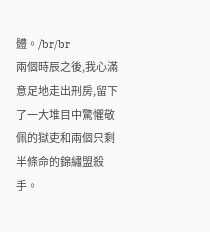體。/br/br
兩個時辰之後,我心滿意足地走出刑房,留下了一大堆目中驚懼敬佩的獄吏和兩個只剩半條命的錦繡盟殺手。